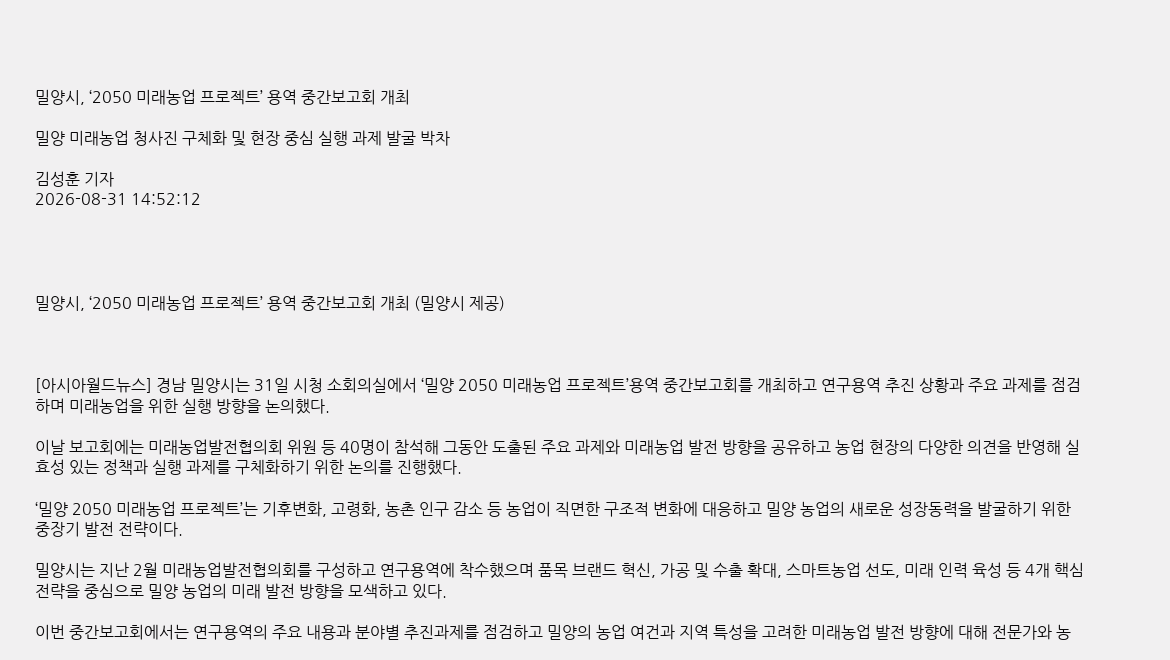밀양시, ‘2050 미래농업 프로젝트’ 용역 중간보고회 개최

밀양 미래농업 청사진 구체화 및 현장 중심 실행 과제 발굴 박차

김성훈 기자
2026-08-31 14:52:12




밀양시, ‘2050 미래농업 프로젝트’ 용역 중간보고회 개최 (밀양시 제공)



[아시아월드뉴스] 경남 밀양시는 31일 시청 소회의실에서 ‘밀양 2050 미래농업 프로젝트’용역 중간보고회를 개최하고 연구용역 추진 상황과 주요 과제를 점검하며 미래농업을 위한 실행 방향을 논의했다.

이날 보고회에는 미래농업발전협의회 위원 등 40명이 참석해 그동안 도출된 주요 과제와 미래농업 발전 방향을 공유하고 농업 현장의 다양한 의견을 반영해 실효성 있는 정책과 실행 과제를 구체화하기 위한 논의를 진행했다.

‘밀양 2050 미래농업 프로젝트’는 기후변화, 고령화, 농촌 인구 감소 등 농업이 직면한 구조적 변화에 대응하고 밀양 농업의 새로운 성장동력을 발굴하기 위한 중장기 발전 전략이다.

밀양시는 지난 2월 미래농업발전협의회를 구성하고 연구용역에 착수했으며 품목 브랜드 혁신, 가공 및 수출 확대, 스마트농업 선도, 미래 인력 육성 등 4개 핵심 전략을 중심으로 밀양 농업의 미래 발전 방향을 모색하고 있다.

이번 중간보고회에서는 연구용역의 주요 내용과 분야별 추진과제를 점검하고 밀양의 농업 여건과 지역 특성을 고려한 미래농업 발전 방향에 대해 전문가와 농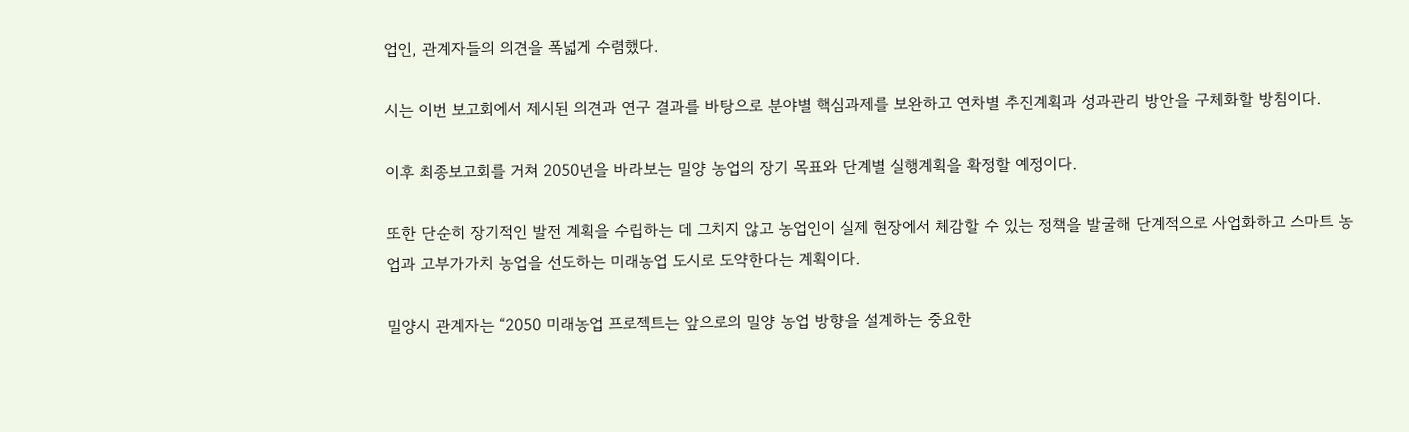업인, 관계자들의 의견을 폭넓게 수렴했다.

시는 이번 보고회에서 제시된 의견과 연구 결과를 바탕으로 분야별 핵심과제를 보완하고 연차별 추진계획과 성과관리 방안을 구체화할 방침이다.

이후 최종보고회를 거쳐 2050년을 바라보는 밀양 농업의 장기 목표와 단계별 실행계획을 확정할 예정이다.

또한 단순히 장기적인 발전 계획을 수립하는 데 그치지 않고 농업인이 실제 현장에서 체감할 수 있는 정책을 발굴해 단계적으로 사업화하고 스마트 농업과 고부가가치 농업을 선도하는 미래농업 도시로 도약한다는 계획이다.

밀양시 관계자는 “2050 미래농업 프로젝트는 앞으로의 밀양 농업 방향을 설계하는 중요한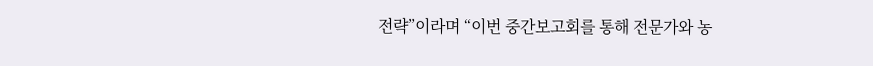전략”이라며 “이번 중간보고회를 통해 전문가와 농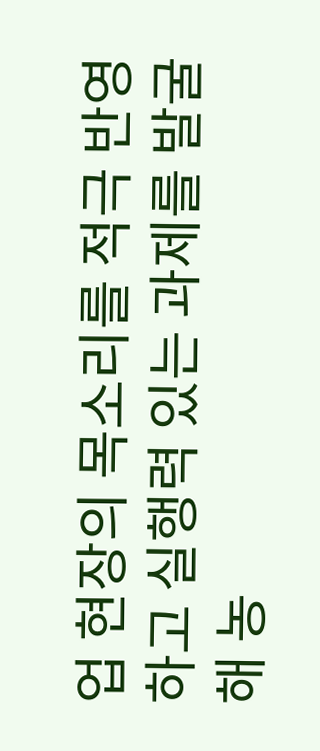업 현장의 목소리를 적극 반영하고 실행력 있는 과제를 발굴해 농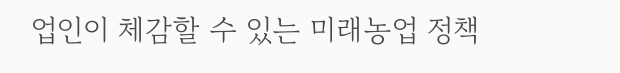업인이 체감할 수 있는 미래농업 정책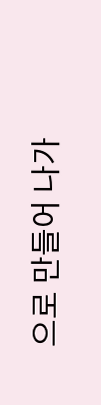으로 만들어 나가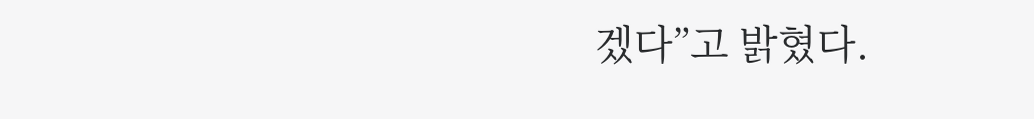겠다”고 밝혔다.